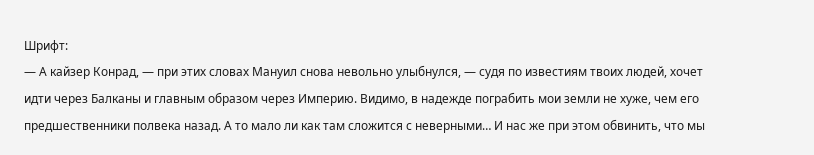Шрифт:
— А кайзер Конрад, — при этих словах Мануил снова невольно улыбнулся, — судя по известиям твоих людей, хочет идти через Балканы и главным образом через Империю. Видимо, в надежде пограбить мои земли не хуже, чем его предшественники полвека назад. А то мало ли как там сложится с неверными… И нас же при этом обвинить, что мы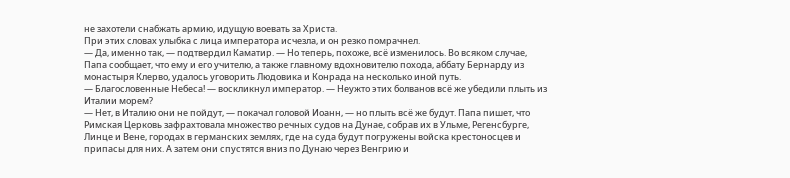не захотели снабжать армию, идущую воевать за Христа.
При этих словах улыбка с лица императора исчезла, и он резко помрачнел.
— Да, именно так, — подтвердил Каматир. — Но теперь, похоже, всё изменилось. Во всяком случае, Папа сообщает, что ему и его учителю, а также главному вдохновителю похода, аббату Бернарду из монастыря Клерво, удалось уговорить Людовика и Конрада на несколько иной путь.
— Благословенные Небеса! — воскликнул император. — Неужто этих болванов всё же убедили плыть из Италии морем?
— Нет, в Италию они не пойдут, — покачал головой Иоанн, — но плыть всё же будут. Папа пишет, что Римская Церковь зафрахтовала множество речных судов на Дунае, собрав их в Ульме, Регенсбурге, Линце и Вене, городах в германских землях, где на суда будут погружены войска крестоносцев и припасы для них. А затем они спустятся вниз по Дунаю через Венгрию и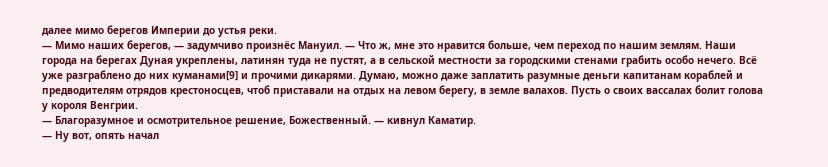далее мимо берегов Империи до устья реки.
— Мимо наших берегов, — задумчиво произнёс Мануил. — Что ж, мне это нравится больше, чем переход по нашим землям. Наши города на берегах Дуная укреплены, латинян туда не пустят, а в сельской местности за городскими стенами грабить особо нечего. Всё уже разграблено до них куманами[9] и прочими дикарями. Думаю, можно даже заплатить разумные деньги капитанам кораблей и предводителям отрядов крестоносцев, чтоб приставали на отдых на левом берегу, в земле валахов. Пусть о своих вассалах болит голова у короля Венгрии.
— Благоразумное и осмотрительное решение, Божественный. — кивнул Каматир.
— Ну вот, опять начал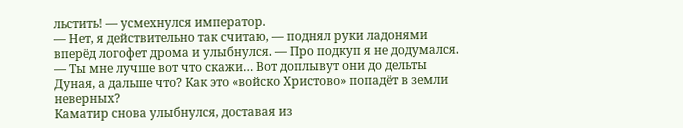льстить! — усмехнулся император.
— Нет, я действительно так считаю, — поднял руки ладонями вперёд логофет дрома и улыбнулся. — Про подкуп я не додумался.
— Ты мне лучше вот что скажи… Вот доплывут они до дельты Дуная, а дальше что? Как это «войско Христово» попадёт в земли неверных?
Каматир снова улыбнулся, доставая из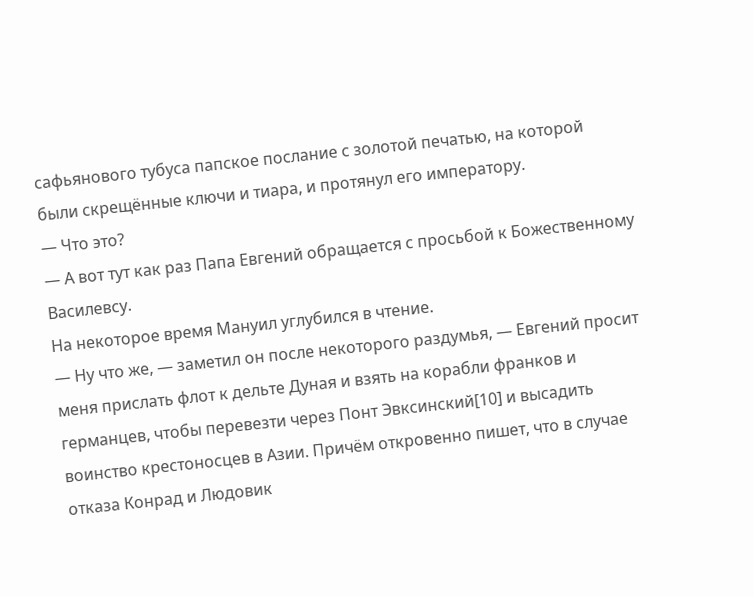сафьянового тубуса папское послание с золотой печатью, на которой были скрещённые ключи и тиара, и протянул его императору.
— Что это?
— А вот тут как раз Папа Евгений обращается с просьбой к Божественному Василевсу.
На некоторое время Мануил углубился в чтение.
— Ну что же, — заметил он после некоторого раздумья, — Евгений просит меня прислать флот к дельте Дуная и взять на корабли франков и германцев, чтобы перевезти через Понт Эвксинский[10] и высадить воинство крестоносцев в Азии. Причём откровенно пишет, что в случае отказа Конрад и Людовик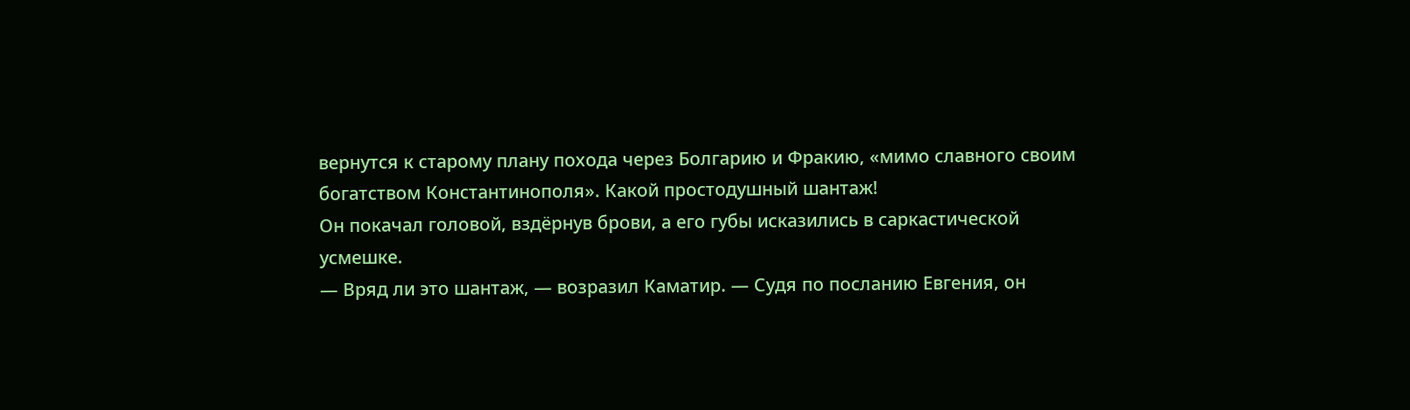вернутся к старому плану похода через Болгарию и Фракию, «мимо славного своим богатством Константинополя». Какой простодушный шантаж!
Он покачал головой, вздёрнув брови, а его губы исказились в саркастической усмешке.
— Вряд ли это шантаж, — возразил Каматир. — Судя по посланию Евгения, он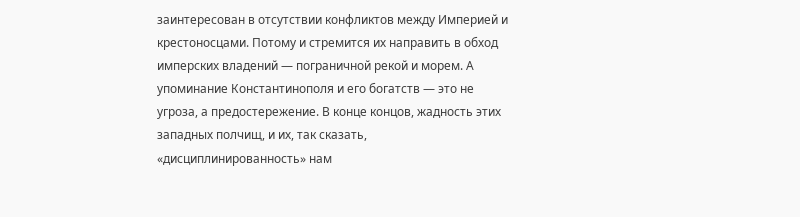заинтересован в отсутствии конфликтов между Империей и крестоносцами. Потому и стремится их направить в обход имперских владений — пограничной рекой и морем. А упоминание Константинополя и его богатств — это не угроза, а предостережение. В конце концов, жадность этих западных полчищ, и их, так сказать, «дисциплинированность» нам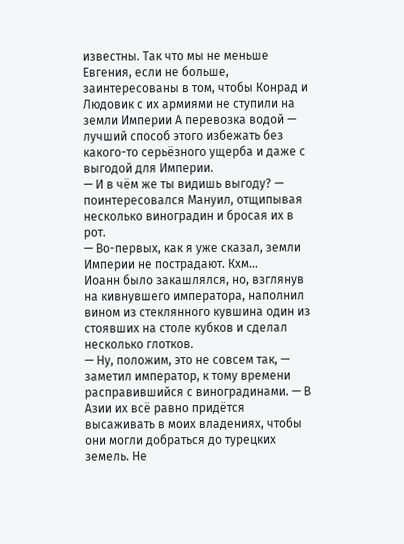известны. Так что мы не меньше Евгения, если не больше, заинтересованы в том, чтобы Конрад и Людовик с их армиями не ступили на земли Империи А перевозка водой — лучший способ этого избежать без какого-то серьёзного ущерба и даже с выгодой для Империи.
— И в чём же ты видишь выгоду? — поинтересовался Мануил, отщипывая несколько виноградин и бросая их в рот.
— Во-первых, как я уже сказал, земли Империи не пострадают. Кхм…
Иоанн было закашлялся, но, взглянув на кивнувшего императора, наполнил вином из стеклянного кувшина один из стоявших на столе кубков и сделал несколько глотков.
— Ну, положим, это не совсем так, — заметил император, к тому времени расправившийся с виноградинами. — В Азии их всё равно придётся высаживать в моих владениях, чтобы они могли добраться до турецких земель. Не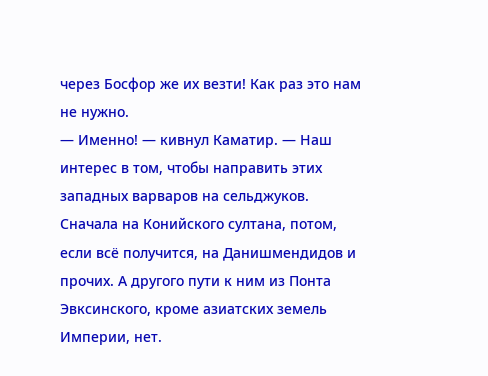через Босфор же их везти! Как раз это нам не нужно.
— Именно! — кивнул Каматир. — Наш интерес в том, чтобы направить этих западных варваров на сельджуков. Сначала на Конийского султана, потом, если всё получится, на Данишмендидов и прочих. А другого пути к ним из Понта Эвксинского, кроме азиатских земель Империи, нет.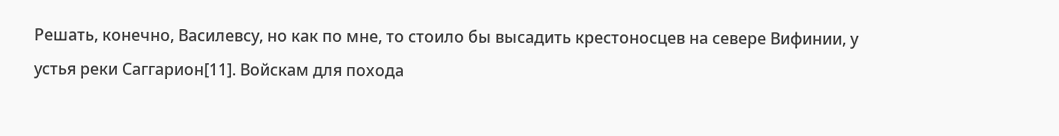Решать, конечно, Василевсу, но как по мне, то стоило бы высадить крестоносцев на севере Вифинии, у устья реки Саггарион[11]. Войскам для похода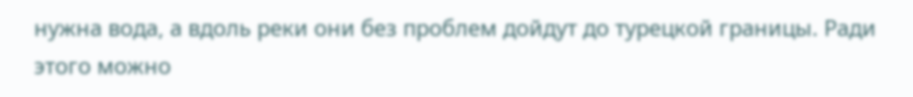нужна вода, а вдоль реки они без проблем дойдут до турецкой границы. Ради этого можно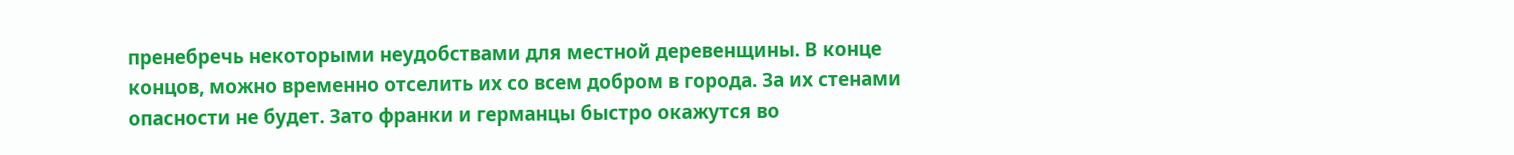пренебречь некоторыми неудобствами для местной деревенщины. В конце концов, можно временно отселить их со всем добром в города. За их стенами опасности не будет. Зато франки и германцы быстро окажутся во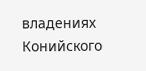владениях Конийского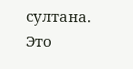султана. Это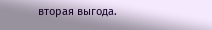вторая выгода.